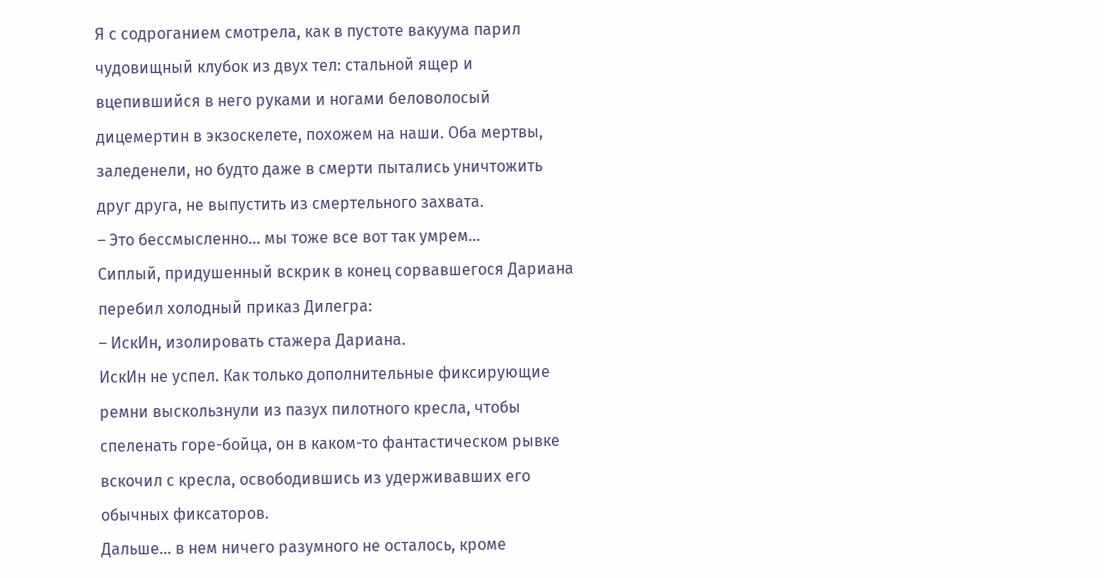Я с содроганием смотрела, как в пустоте вакуума парил чудовищный клубок из двух тел: стальной ящер и вцепившийся в него руками и ногами беловолосый дицемертин в экзоскелете, похожем на наши. Оба мертвы, заледенели, но будто даже в смерти пытались уничтожить друг друга, не выпустить из смертельного захвата.
– Это бессмысленно… мы тоже все вот так умрем…
Сиплый, придушенный вскрик в конец сорвавшегося Дариана перебил холодный приказ Дилегра:
– ИскИн, изолировать стажера Дариана.
ИскИн не успел. Как только дополнительные фиксирующие ремни выскользнули из пазух пилотного кресла, чтобы спеленать горе-бойца, он в каком-то фантастическом рывке вскочил с кресла, освободившись из удерживавших его обычных фиксаторов.
Дальше… в нем ничего разумного не осталось, кроме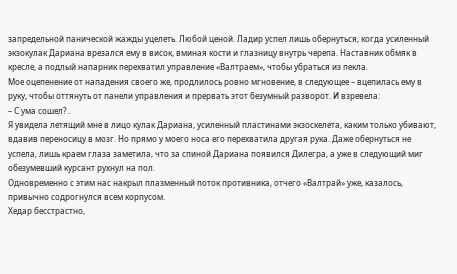запредельной панической жажды уцелеть. Любой ценой. Ладир успел лишь обернуться, когда усиленный экзокулак Дариана врезался ему в висок, вминая кости и глазницу внутрь черепа. Наставник обмяк в кресле, а подлый напарник перехватил управление «Валтраем», чтобы убраться из пекла.
Мое оцепенение от нападения своего же, продлилось ровно мгновение, в следующее – вцепилась ему в руку, чтобы оттянуть от панели управления и прервать этот безумный разворот. И взревела:
– С ума сошел?..
Я увидела летящий мне в лицо кулак Дариана, усиленный пластинами экзоскелета, каким только убивают, вдавив переносицу в мозг. Но прямо у моего носа его перехватила другая рука. Даже обернуться не успела, лишь краем глаза заметила, что за спиной Дариана появился Дилегра, а уже в следующий миг обезумевший курсант рухнул на пол.
Одновременно с этим нас накрыл плазменный поток противника, отчего «Валтрай» уже, казалось, привычно содрогнулся всем корпусом.
Хедар бесстрастно,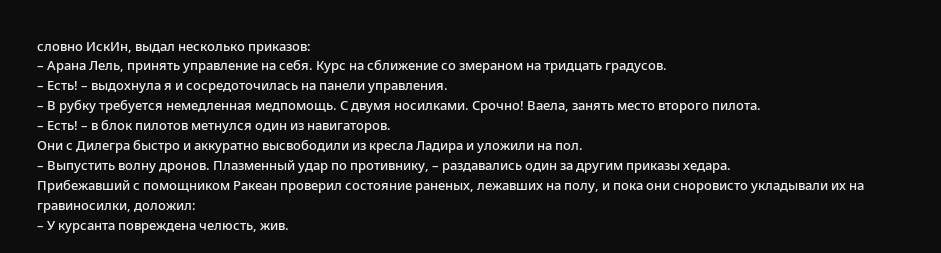словно ИскИн, выдал несколько приказов:
– Арана Лель, принять управление на себя. Курс на сближение со змераном на тридцать градусов.
– Есть! – выдохнула я и сосредоточилась на панели управления.
– В рубку требуется немедленная медпомощь. С двумя носилками. Срочно! Ваела, занять место второго пилота.
– Есть! – в блок пилотов метнулся один из навигаторов.
Они с Дилегра быстро и аккуратно высвободили из кресла Ладира и уложили на пол.
– Выпустить волну дронов. Плазменный удар по противнику, – раздавались один за другим приказы хедара.
Прибежавший с помощником Ракеан проверил состояние раненых, лежавших на полу, и пока они сноровисто укладывали их на гравиносилки, доложил:
– У курсанта повреждена челюсть, жив.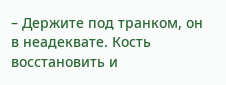– Держите под транком, он в неадеквате. Кость восстановить и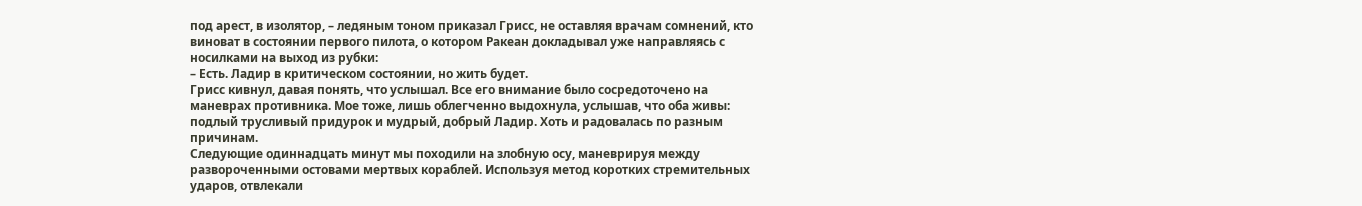под арест, в изолятор, – ледяным тоном приказал Грисс, не оставляя врачам сомнений, кто виноват в состоянии первого пилота, о котором Ракеан докладывал уже направляясь с носилками на выход из рубки:
– Есть. Ладир в критическом состоянии, но жить будет.
Грисс кивнул, давая понять, что услышал. Все его внимание было сосредоточено на маневрах противника. Мое тоже, лишь облегченно выдохнула, услышав, что оба живы: подлый трусливый придурок и мудрый, добрый Ладир. Хоть и радовалась по разным причинам.
Следующие одиннадцать минут мы походили на злобную осу, маневрируя между развороченными остовами мертвых кораблей. Используя метод коротких стремительных ударов, отвлекали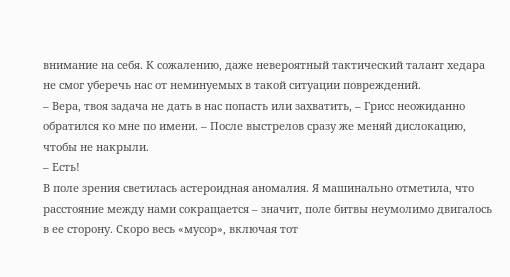внимание на себя. К сожалению, даже невероятный тактический талант хедара не смог уберечь нас от неминуемых в такой ситуации повреждений.
– Вера, твоя задача не дать в нас попасть или захватить, – Грисс неожиданно обратился ко мне по имени. – После выстрелов сразу же меняй дислокацию, чтобы не накрыли.
– Есть!
В поле зрения светилась астероидная аномалия. Я машинально отметила, что расстояние между нами сокращается – значит, поле битвы неумолимо двигалось в ее сторону. Скоро весь «мусор», включая тот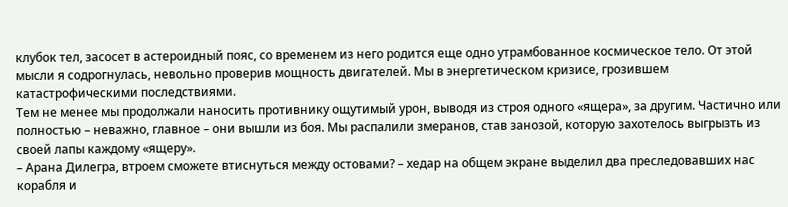клубок тел, засосет в астероидный пояс, со временем из него родится еще одно утрамбованное космическое тело. От этой мысли я содрогнулась, невольно проверив мощность двигателей. Мы в энергетическом кризисе, грозившем катастрофическими последствиями.
Тем не менее мы продолжали наносить противнику ощутимый урон, выводя из строя одного «ящера», за другим. Частично или полностью – неважно, главное – они вышли из боя. Мы распалили змеранов, став занозой, которую захотелось выгрызть из своей лапы каждому «ящеру».
– Арана Дилегра, втроем сможете втиснуться между остовами? – хедар на общем экране выделил два преследовавших нас корабля и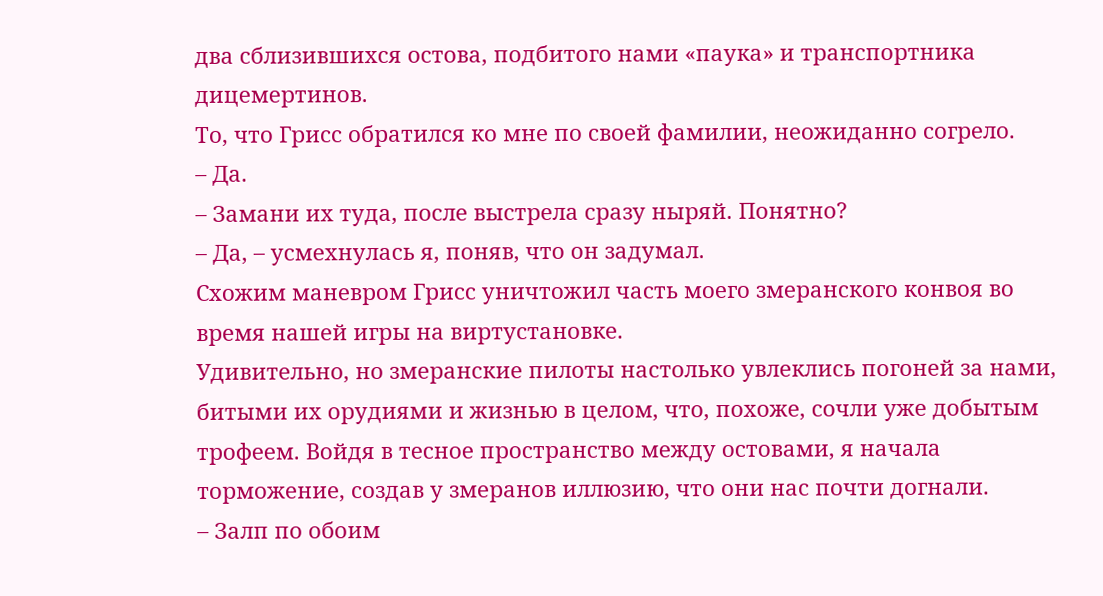два сблизившихся остова, подбитого нами «паука» и транспортника дицемертинов.
То, что Грисс обратился ко мне по своей фамилии, неожиданно согрело.
– Да.
– Замани их туда, после выстрела сразу ныряй. Понятно?
– Да, – усмехнулась я, поняв, что он задумал.
Схожим маневром Грисс уничтожил часть моего змеранского конвоя во время нашей игры на виртустановке.
Удивительно, но змеранские пилоты настолько увлеклись погоней за нами, битыми их орудиями и жизнью в целом, что, похоже, сочли уже добытым трофеем. Войдя в тесное пространство между остовами, я начала торможение, создав у змеранов иллюзию, что они нас почти догнали.
– Залп по обоим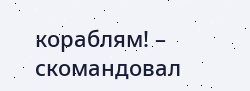кораблям! – скомандовал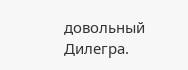довольный Дилегра.